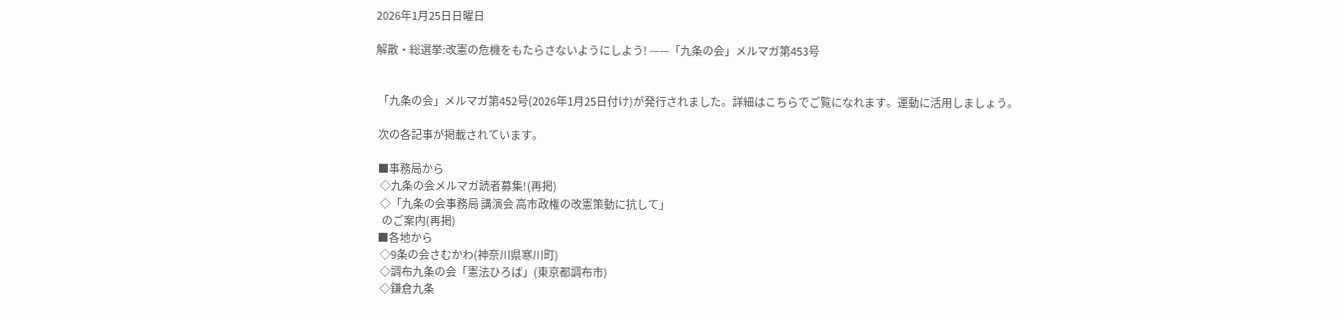2026年1月25日日曜日

解散・総選挙:改憲の危機をもたらさないようにしよう! ——「九条の会」メルマガ第453号


 「九条の会」メルマガ第452号(2026年1月25日付け)が発行されました。詳細はこちらでご覧になれます。運動に活用しましょう。

 次の各記事が掲載されています。

 ■事務局から
  ◇九条の会メルマガ読者募集!(再掲)
  ◇「九条の会事務局 講演会 高市政権の改憲策動に抗して」
   のご案内(再掲)
 ■各地から
  ◇9条の会さむかわ(神奈川県寒川町)
  ◇調布九条の会「憲法ひろば」(東京都調布市)
  ◇鎌倉九条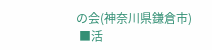の会(神奈川県鎌倉市)
 ■活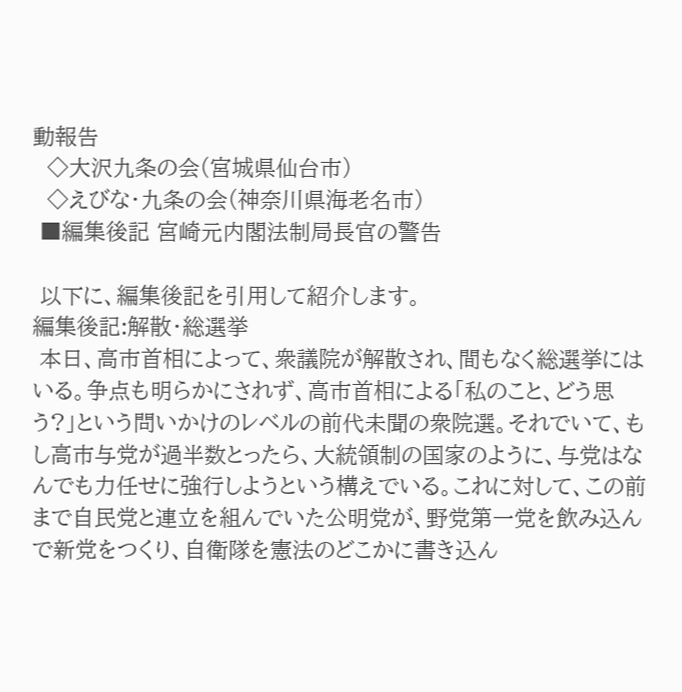動報告
  ◇大沢九条の会(宮城県仙台市)
  ◇えびな・九条の会(神奈川県海老名市)
 ■編集後記 宮崎元内閣法制局長官の警告

 以下に、編集後記を引用して紹介します。
編集後記:解散・総選挙
 本日、高市首相によって、衆議院が解散され、間もなく総選挙にはいる。争点も明らかにされず、高市首相による「私のこと、どう思う?」という問いかけのレベルの前代未聞の衆院選。それでいて、もし高市与党が過半数とったら、大統領制の国家のように、与党はなんでも力任せに強行しようという構えでいる。これに対して、この前まで自民党と連立を組んでいた公明党が、野党第一党を飲み込んで新党をつくり、自衛隊を憲法のどこかに書き込ん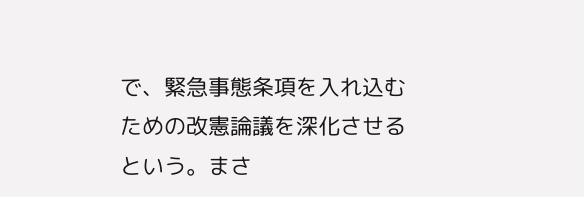で、緊急事態条項を入れ込むための改憲論議を深化させるという。まさ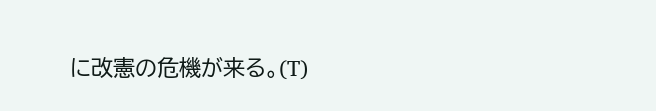に改憲の危機が来る。(T)